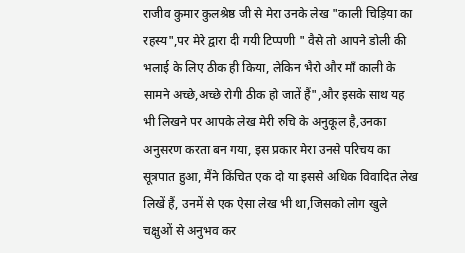राजीव कुमार कुलश्रेष्ठ जी से मेरा उनके लेख "काली चिड़िया का रहस्य",पर मेरे द्वारा दी गयी टिप्पणी " वैसे तो आपने डोली की भलाई के लिए ठीक ही किया, लेकिन भैरो और माँ काली के सामने अच्छे,अच्छे रोगी ठीक हो जातें हैं",और इसके साथ यह भी लिखने पर आपके लेख मेरी रुचि के अनुकूल है,उनका अनुसरण करता बन गया, इस प्रकार मेरा उनसे परिचय का सूत्रपात हुआ, मैंने किंचित एक दो या इससे अधिक विवादित लेख लिखें हैं, उनमें से एक ऐसा लेख भी था,जिसको लोग खुले चक्षुओं से अनुभव कर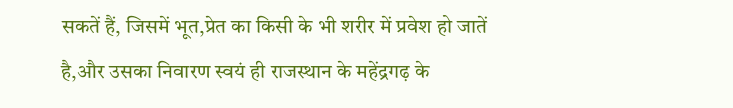सकतें हैं, जिसमें भूत,प्रेत का किसी के भी शरीर में प्रवेश हो जातें है,और उसका निवारण स्वयं ही राजस्थान के महेंद्रगढ़ के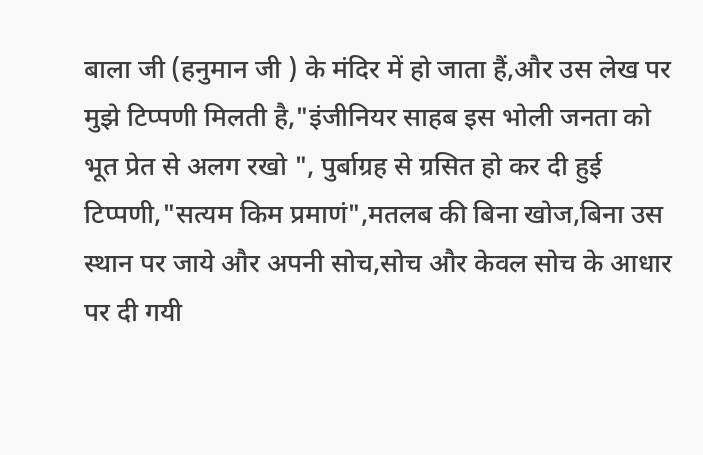बाला जी (हनुमान जी ) के मंदिर में हो जाता हैं,और उस लेख पर मुझे टिप्पणी मिलती है,"इंजीनियर साहब इस भोली जनता को भूत प्रेत से अलग रखो ", पुर्बाग्रह से ग्रसित हो कर दी हुई टिप्पणी,"सत्यम किम प्रमाणं",मतलब की बिना खोज,बिना उस स्थान पर जाये और अपनी सोच,सोच और केवल सोच के आधार पर दी गयी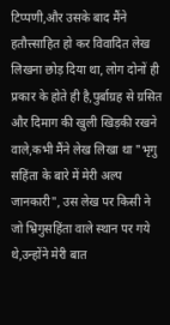टिप्पणी,और उसके बाद मैंने हतौत्त्साहित हो कर विवादित लेख लिखना छोड़ दिया था, लोग दोनों ही प्रकार के होते ही है,पुर्बाग्रह से ग्रसित और दिमाग की खुली खिड़की रखने वाले,कभी मैंने लेख लिखा था "भृगु सहिंता के बारे में मेरी अल्प जानकारी", उस लेख पर किसी ने जो भ्रिगुसहिंता वाले स्थान पर गये थे,उन्होंने मेरी बात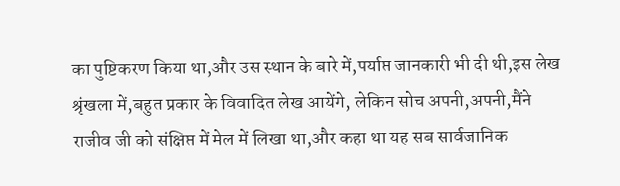का पुष्टिकरण किया था,और उस स्थान के बारे में,पर्याप्त जानकारी भी दी थी,इस लेख श्रृंखला में,बहुत प्रकार के विवादित लेख आयेंगे, लेकिन सोच अपनी,अपनी,मैंने राजीव जी को संक्षिप्त में मेल में लिखा था,और कहा था यह सब सार्वजानिक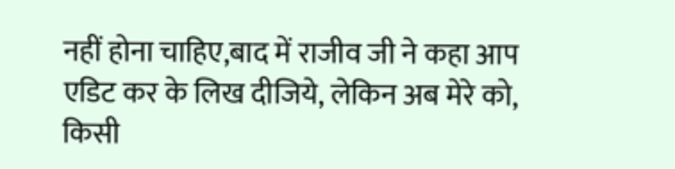नहीं होना चाहिए,बाद में राजीव जी ने कहा आप एडिट कर के लिख दीजिये, लेकिन अब मेरे को, किसी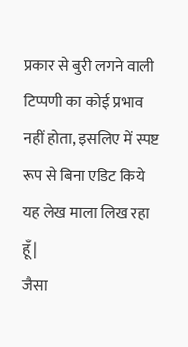प्रकार से बुरी लगने वाली टिप्पणी का कोई प्रभाव नहीं होता, इसलिए में स्पष्ट रूप से बिना एडिट किये यह लेख माला लिख रहा हूँ |
जैसा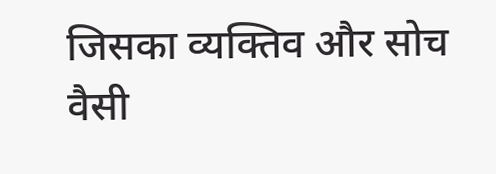जिसका व्यक्तिव और सोच वैसी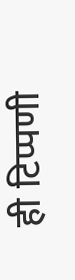ही टिप्पणी